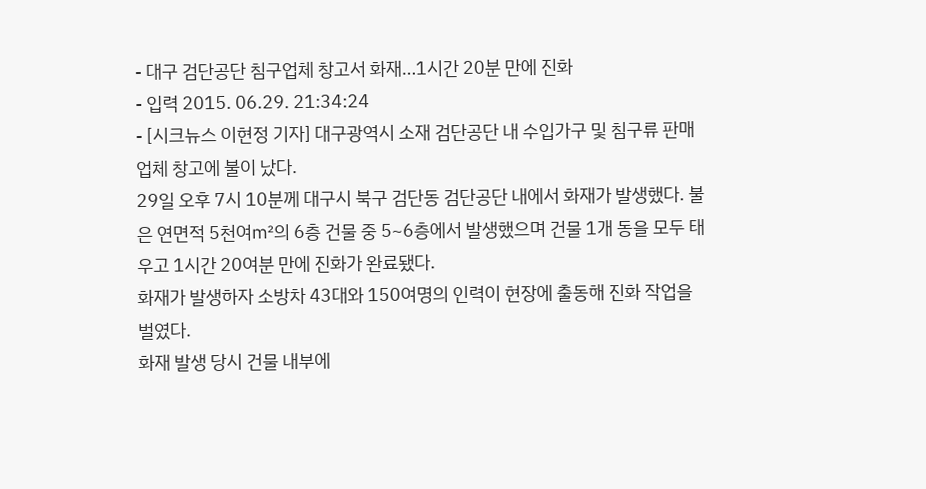- 대구 검단공단 침구업체 창고서 화재…1시간 20분 만에 진화
- 입력 2015. 06.29. 21:34:24
- [시크뉴스 이현정 기자] 대구광역시 소재 검단공단 내 수입가구 및 침구류 판매업체 창고에 불이 났다.
29일 오후 7시 10분께 대구시 북구 검단동 검단공단 내에서 화재가 발생했다. 불은 연면적 5천여㎡의 6층 건물 중 5~6층에서 발생했으며 건물 1개 동을 모두 태우고 1시간 20여분 만에 진화가 완료됐다.
화재가 발생하자 소방차 43대와 150여명의 인력이 현장에 출동해 진화 작업을 벌였다.
화재 발생 당시 건물 내부에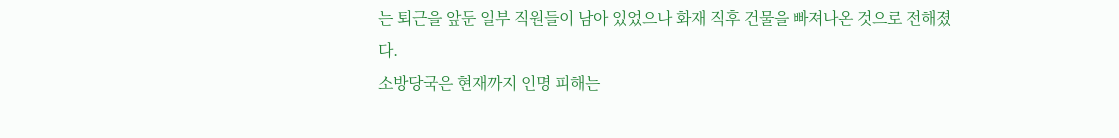는 퇴근을 앞둔 일부 직원들이 남아 있었으나 화재 직후 건물을 빠져나온 것으로 전해졌다.
소방당국은 현재까지 인명 피해는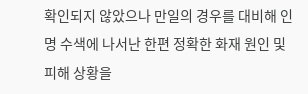확인되지 않았으나 만일의 경우를 대비해 인명 수색에 나서난 한편 정확한 화재 원인 및 피해 상황을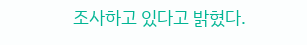조사하고 있다고 밝혔다.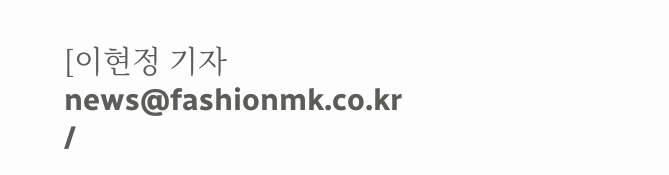[이현정 기자 news@fashionmk.co.kr /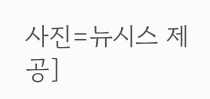사진=뉴시스 제공]